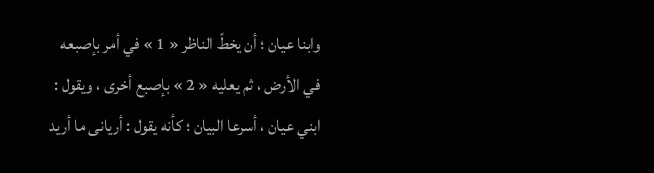وابنا عيان ؛ أن يخطّ الناظر « 1 » في أمر بإصبعه في الأرض ، ثم يعليه « 2 » بإصبع أخرى ، ويقول : ابني عيان ، أسرعا البيان ؛ كأنه يقول : أريانى ما أريد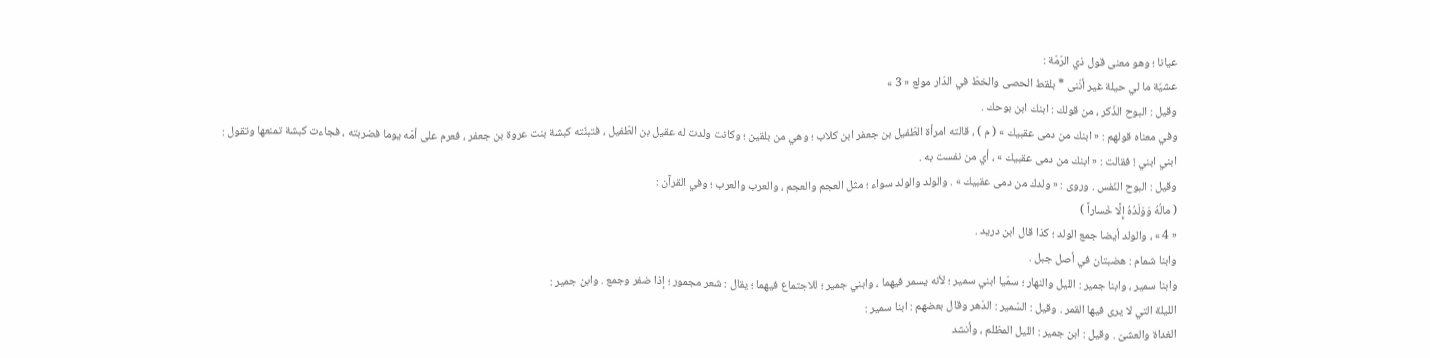عيانا ؛ وهو معنى قول ذي الرّمّة :
عشيّة ما لي حيلة غير أنّنى * بلقط الحصى والخطّ في الدّار مولع « 3 »
وقيل : البوح الذّكر ، من قولك : ابنك ابن بوحك .
وفي معناه قولهم : « ابنك من دمى عقبيك » ( م ) ، قالته امرأة الطّفيل بن جعفر ابن كلاب ؛ وهي من بلقين ؛ وكانت ولدت له عقيل بن الطّفيل ، فتبنّته كبشة بنت عروة بن جعفر ، فعرم على أمّه يوما فضربته ، فجاءت كبشة تمنعها وتقول :
ابني ابني ! فقالت : « ابنك من دمى عقبيك » ، أي من نفست به .
وقيل : البوح النّفس . وروى : « ولدك من دمى عقبيك » . والولد والولد سواء ؛ مثل العجم والعجم ، والعرب والعرب ؛ وفي القرآن :
( مالُهُ وَوَلَدُهُ إِلَّا خَساراً )
« 4 » ، والولد أيضا جمع الولد ؛ كذا قال ابن دريد .
وابنا شمام : هضبتان في أصل جبل .
وابنا سمير ، وابنا جمير : الليل والنهار ؛ سمّيا ابني سمير ؛ لأنه يسمر فيهما ، وابني جمير ؛ للاجتماع فيهما ؛ يقال : شعر مجمور ؛ إذا ضفر وجمع . وابن جمير :
الليلة التي لا يرى فيها القمر . وقيل : السّمير : الدّهر وقال بعضهم : ابنا سمير :
الغداة والعشىّ . وقيل : ابن جمير : الليل المظلم ، وأنشد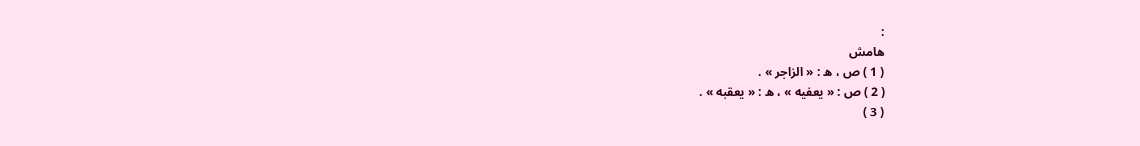:
هامش
( 1 ) ص ، ه : « الزاجر » .
( 2 ) ص : « يعفيه » ، ه : « يعقبه » .
( 3 )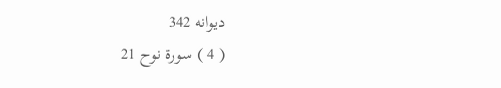ديوانه 342
( 4 ) سورة نوح 21